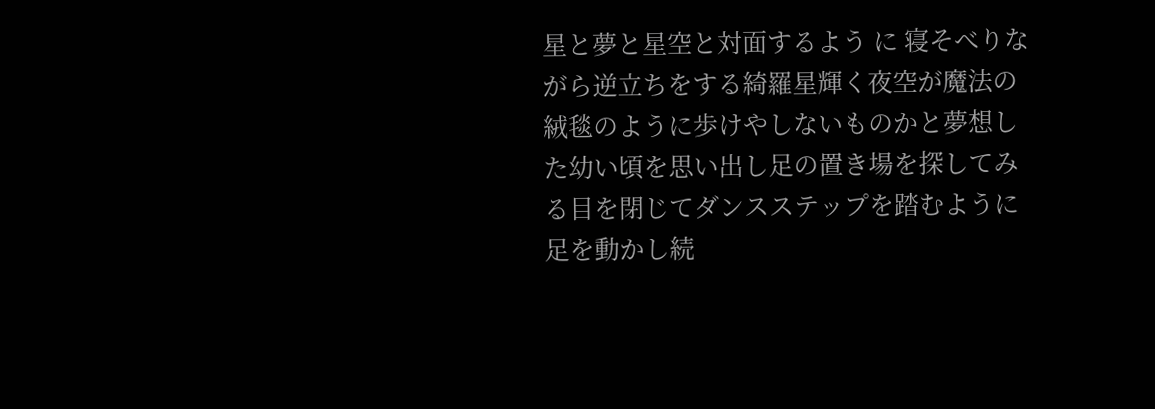星と夢と星空と対面するよう に 寝そべりながら逆立ちをする綺羅星輝く夜空が魔法の絨毯のように歩けやしないものかと夢想した幼い頃を思い出し足の置き場を探してみる目を閉じてダンスステップを踏むように足を動かし続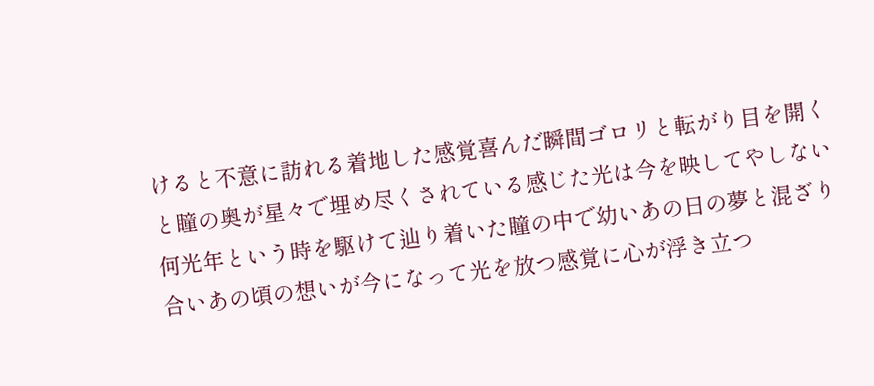けると不意に訪れる着地した感覚喜んだ瞬間ゴロリと転がり目を開くと瞳の奥が星々で埋め尽くされている感じた光は今を映してやしない何光年という時を駆けて辿り着いた瞳の中で幼いあの日の夢と混ざり合いあの頃の想いが今になって光を放つ感覚に心が浮き立つ